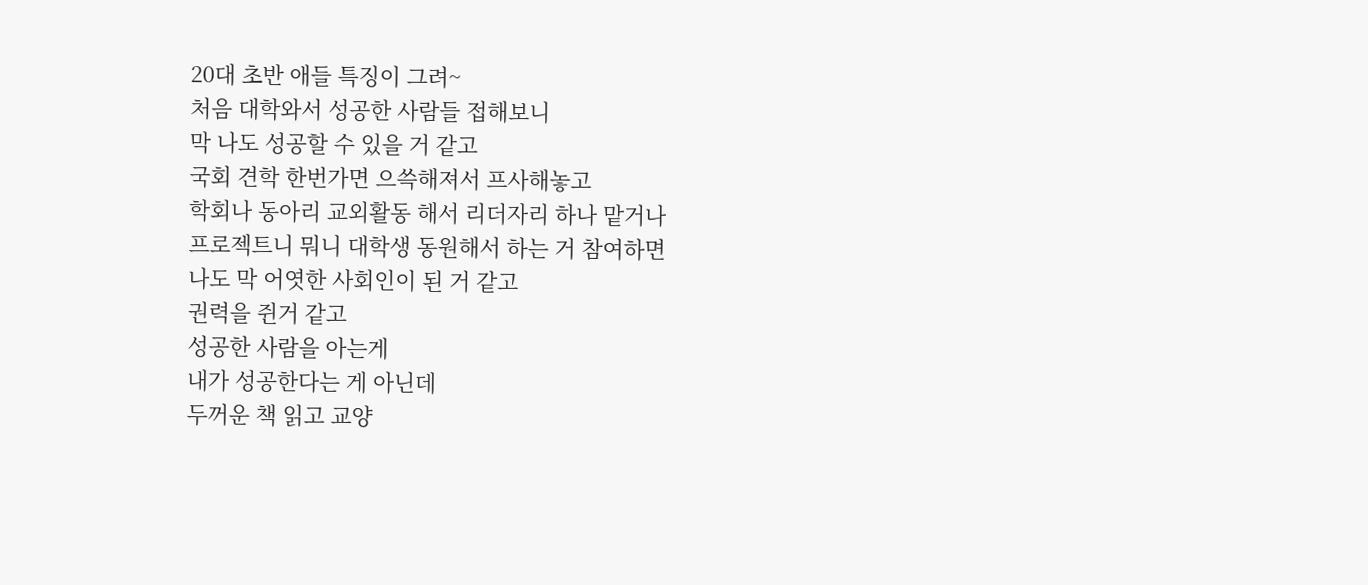20대 초반 애들 특징이 그려~
처음 대학와서 성공한 사람들 접해보니
막 나도 성공할 수 있을 거 같고
국회 견학 한번가면 으쓱해져서 프사해놓고
학회나 동아리 교외활동 해서 리더자리 하나 맡거나
프로젝트니 뭐니 대학생 동원해서 하는 거 참여하면
나도 막 어엿한 사회인이 된 거 같고
권력을 쥔거 같고
성공한 사람을 아는게
내가 성공한다는 게 아닌데
두꺼운 책 읽고 교양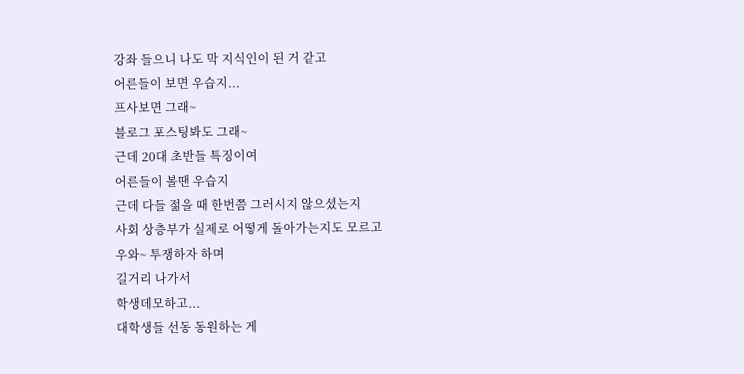강좌 들으니 나도 막 지식인이 된 거 같고
어른들이 보면 우습지...
프사보면 그래~
블로그 포스팅봐도 그래~
근데 20대 초반들 특징이여
어른들이 볼땐 우습지
근데 다들 젊을 때 한번쯤 그러시지 않으셨는지
사회 상층부가 실제로 어떻게 돌아가는지도 모르고
우와~ 투쟁하자 하며
길거리 나가서
학생데모하고...
대학생들 선동 동원하는 게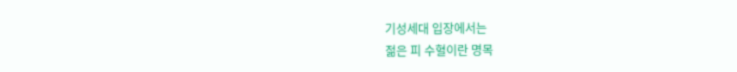기성세대 입장에서는
젊은 피 수혈이란 명목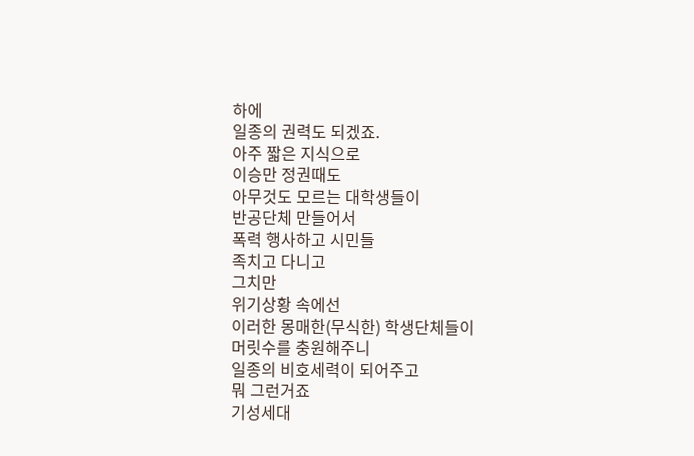하에
일종의 권력도 되겠죠.
아주 짧은 지식으로
이승만 정권때도
아무것도 모르는 대학생들이
반공단체 만들어서
폭력 행사하고 시민들
족치고 다니고
그치만
위기상황 속에선
이러한 몽매한(무식한) 학생단체들이
머릿수를 충원해주니
일종의 비호세력이 되어주고
뭐 그런거죠
기성세대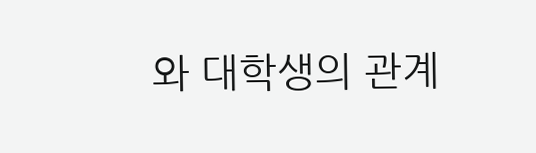와 대학생의 관계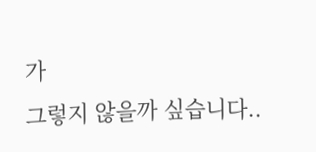가
그렇지 않을까 싶습니다..